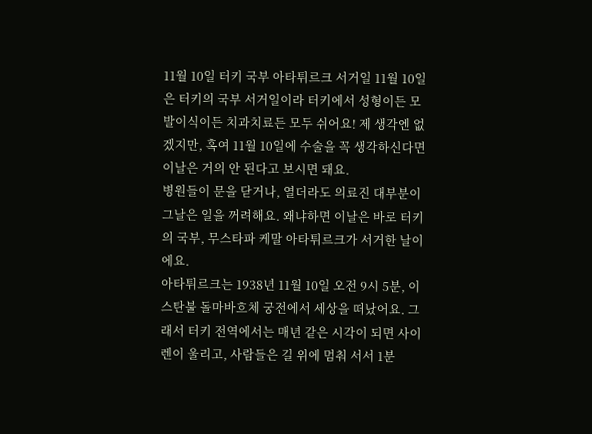11월 10일 터키 국부 아타튀르크 서거일 11월 10일은 터키의 국부 서거일이라 터키에서 성형이든 모발이식이든 치과치료든 모두 쉬어요! 제 생각엔 없겠지만, 혹여 11월 10일에 수술을 꼭 생각하신다면 이날은 거의 안 된다고 보시면 돼요.
병원들이 문을 닫거나, 열더라도 의료진 대부분이 그날은 일을 꺼려해요. 왜냐하면 이날은 바로 터키의 국부, 무스타파 케말 아타튀르크가 서거한 날이에요.
아타튀르크는 1938년 11월 10일 오전 9시 5분, 이스탄불 돌마바흐체 궁전에서 세상을 떠났어요. 그래서 터키 전역에서는 매년 같은 시각이 되면 사이렌이 울리고, 사람들은 길 위에 멈춰 서서 1분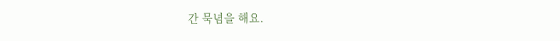간 묵념을 해요.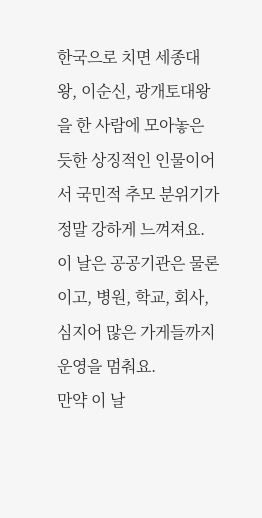한국으로 치면 세종대왕, 이순신, 광개토대왕을 한 사람에 모아놓은 듯한 상징적인 인물이어서 국민적 추모 분위기가 정말 강하게 느껴져요. 이 날은 공공기관은 물론이고, 병원, 학교, 회사, 심지어 많은 가게들까지 운영을 멈춰요.
만약 이 날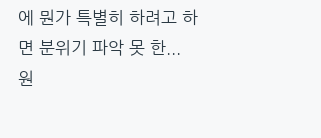에 뭔가 특별히 하려고 하면 분위기 파악 못 한...
원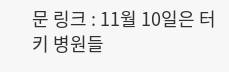문 링크 : 11월 10일은 터키 병원들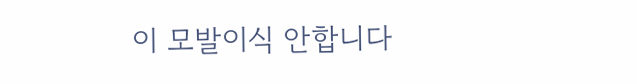이 모발이식 안합니다